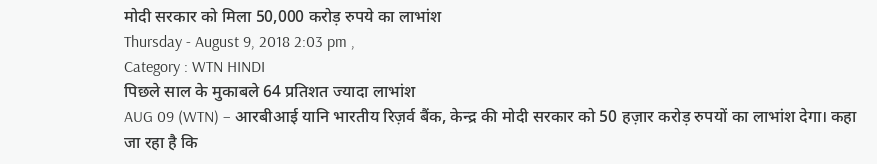मोदी सरकार को मिला 50,000 करोड़ रुपये का लाभांश
Thursday - August 9, 2018 2:03 pm ,
Category : WTN HINDI
पिछले साल के मुकाबले 64 प्रतिशत ज्यादा लाभांश
AUG 09 (WTN) – आरबीआई यानि भारतीय रिज़र्व बैंक, केन्द्र की मोदी सरकार को 50 हज़ार करोड़ रुपयों का लाभांश देगा। कहा जा रहा है कि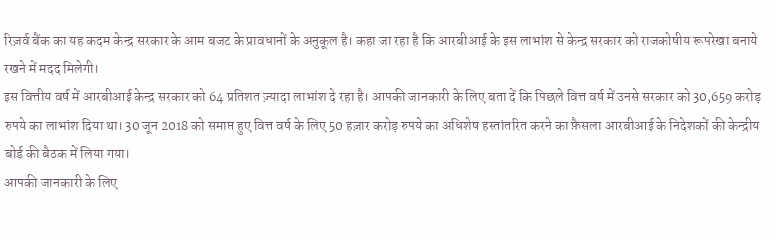रिज़र्व बैंक का यह कदम केन्द्र सरकार के आम बजट के प्रावधानों के अनुकूल है। कहा जा रहा है कि आरबीआई के इस लाभांश से केन्द्र सरकार को राजकोषीय रूपरेखा बनाये रखने में मदद मिलेगी।
इस वित्तीय वर्ष में आरबीआई केन्द्र सरकार को 64 प्रतिशत ज़्यादा लाभांश दे रहा है। आपकी जानकारी के लिए बता दें कि पिछले वित्त वर्ष में उनसे सरकार को 30,659 करोड़ रुपये का लाभांश दिया था। 30 जून 2018 को समाप्त हुए वित्त वर्ष के लिए 50 हज़ार करोड़ रुपये का अधिशेष हस्तांतरित करने का फ़ैसला आरबीआई के निदेशकों की केन्द्रीय बोर्ड की बैठक में लिया गया।
आपकी जानकारी के लिए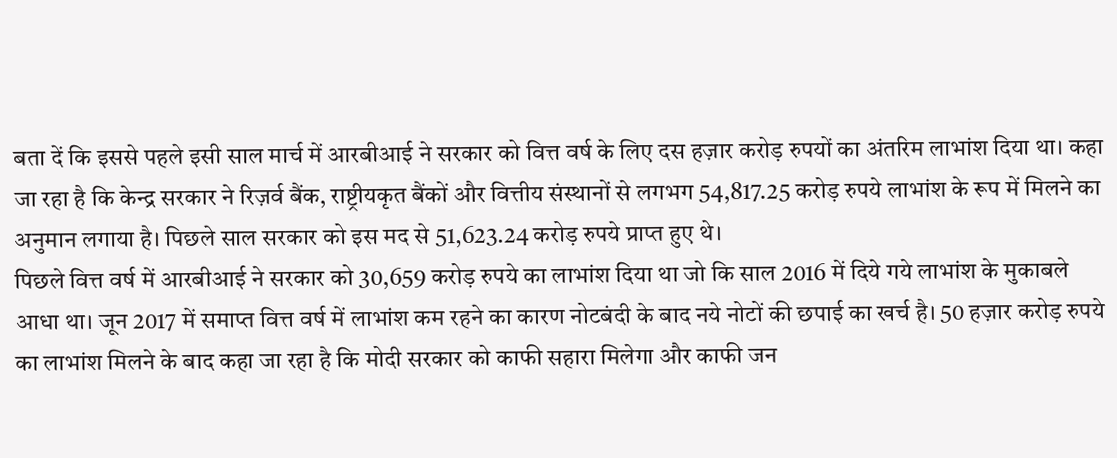बता दें कि इससे पहले इसी साल मार्च में आरबीआई ने सरकार को वित्त वर्ष के लिए दस हज़ार करोड़ रुपयों का अंतरिम लाभांश दिया था। कहा जा रहा है कि केन्द्र सरकार ने रिज़र्व बैंक, राष्ट्रीयकृत बैंकों और वित्तीय संस्थानों से लगभग 54,817.25 करोड़ रुपये लाभांश के रूप में मिलने का अनुमान लगाया है। पिछले साल सरकार को इस मद से 51,623.24 करोड़ रुपये प्राप्त हुए थे।
पिछले वित्त वर्ष में आरबीआई ने सरकार को 30,659 करोड़ रुपये का लाभांश दिया था जो कि साल 2016 में दिये गये लाभांश के मुकाबले आधा था। जून 2017 में समाप्त वित्त वर्ष में लाभांश कम रहने का कारण नोटबंदी के बाद नये नोटों की छपाई का खर्च है। 50 हज़ार करोड़ रुपये का लाभांश मिलने के बाद कहा जा रहा है कि मोदी सरकार को काफी सहारा मिलेगा और काफी जन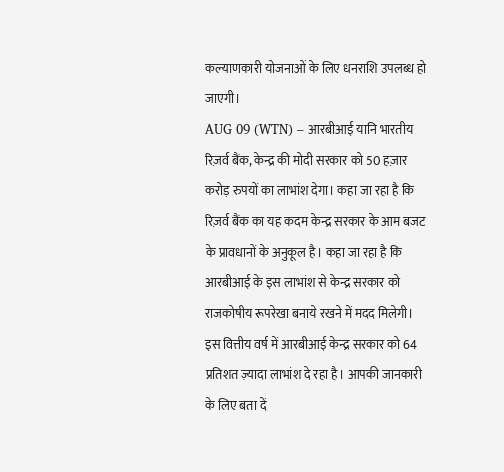कल्याणकारी योजनाओं के लिए धनराशि उपलब्ध हो जाएगी।
AUG 09 (WTN) – आरबीआई यानि भारतीय रिज़र्व बैंक, केन्द्र की मोदी सरकार को 50 हज़ार करोड़ रुपयों का लाभांश देगा। कहा जा रहा है कि रिज़र्व बैंक का यह कदम केन्द्र सरकार के आम बजट के प्रावधानों के अनुकूल है। कहा जा रहा है कि आरबीआई के इस लाभांश से केन्द्र सरकार को राजकोषीय रूपरेखा बनाये रखने में मदद मिलेगी।
इस वित्तीय वर्ष में आरबीआई केन्द्र सरकार को 64 प्रतिशत ज़्यादा लाभांश दे रहा है। आपकी जानकारी के लिए बता दें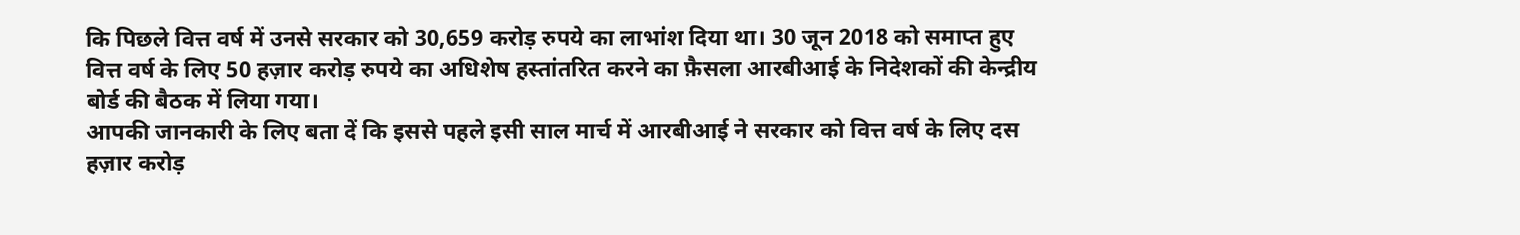कि पिछले वित्त वर्ष में उनसे सरकार को 30,659 करोड़ रुपये का लाभांश दिया था। 30 जून 2018 को समाप्त हुए वित्त वर्ष के लिए 50 हज़ार करोड़ रुपये का अधिशेष हस्तांतरित करने का फ़ैसला आरबीआई के निदेशकों की केन्द्रीय बोर्ड की बैठक में लिया गया।
आपकी जानकारी के लिए बता दें कि इससे पहले इसी साल मार्च में आरबीआई ने सरकार को वित्त वर्ष के लिए दस हज़ार करोड़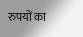रुपयों का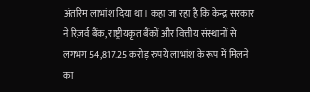अंतरिम लाभांश दिया था। कहा जा रहा है कि केन्द्र सरकार ने रिज़र्व बैंक, राष्ट्रीयकृत बैंकों और वित्तीय संस्थानों से लगभग 54,817.25 करोड़ रुपये लाभांश के रूप में मिलने का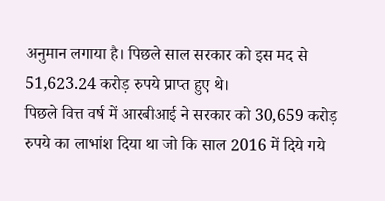अनुमान लगाया है। पिछले साल सरकार को इस मद से 51,623.24 करोड़ रुपये प्राप्त हुए थे।
पिछले वित्त वर्ष में आरबीआई ने सरकार को 30,659 करोड़ रुपये का लाभांश दिया था जो कि साल 2016 में दिये गये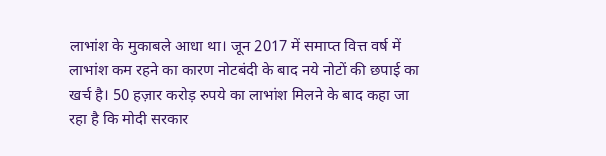लाभांश के मुकाबले आधा था। जून 2017 में समाप्त वित्त वर्ष में लाभांश कम रहने का कारण नोटबंदी के बाद नये नोटों की छपाई का खर्च है। 50 हज़ार करोड़ रुपये का लाभांश मिलने के बाद कहा जा रहा है कि मोदी सरकार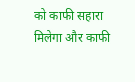को काफी सहारा मिलेगा और काफी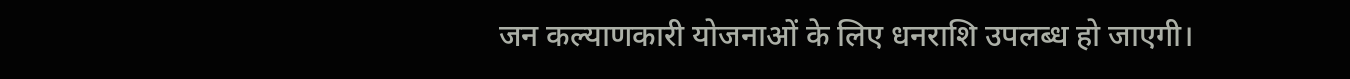जन कल्याणकारी योजनाओं के लिए धनराशि उपलब्ध हो जाएगी।